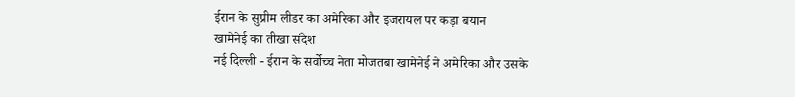ईरान के सुप्रीम लीडर का अमेरिका और इजरायल पर कड़ा बयान
खामेनेई का तीखा संदेश
नई दिल्ली - ईरान के सर्वोच्च नेता मोजतबा खामेनेई ने अमेरिका और उसके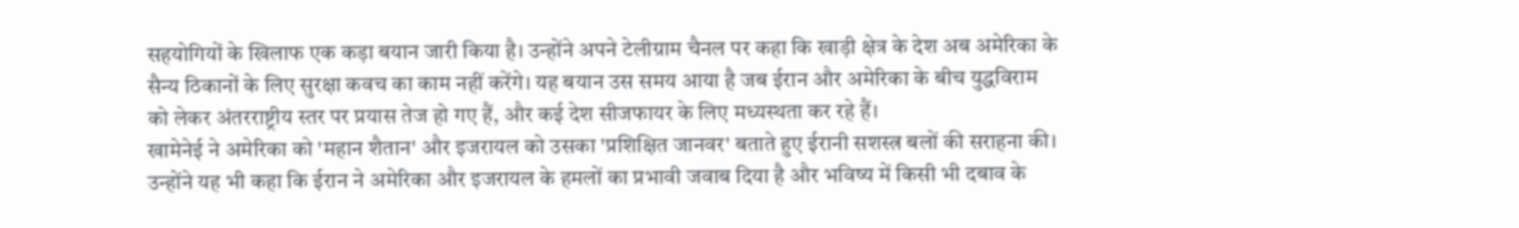सहयोगियों के खिलाफ एक कड़ा बयान जारी किया है। उन्होंने अपने टेलीग्राम चैनल पर कहा कि खाड़ी क्षेत्र के देश अब अमेरिका के सैन्य ठिकानों के लिए सुरक्षा कवच का काम नहीं करेंगे। यह बयान उस समय आया है जब ईरान और अमेरिका के बीच युद्धविराम को लेकर अंतरराष्ट्रीय स्तर पर प्रयास तेज हो गए हैं, और कई देश सीजफायर के लिए मध्यस्थता कर रहे हैं।
खामेनेई ने अमेरिका को 'महान शैतान' और इजरायल को उसका 'प्रशिक्षित जानवर' बताते हुए ईरानी सशस्त्र बलों की सराहना की। उन्होंने यह भी कहा कि ईरान ने अमेरिका और इजरायल के हमलों का प्रभावी जवाब दिया है और भविष्य में किसी भी दबाव के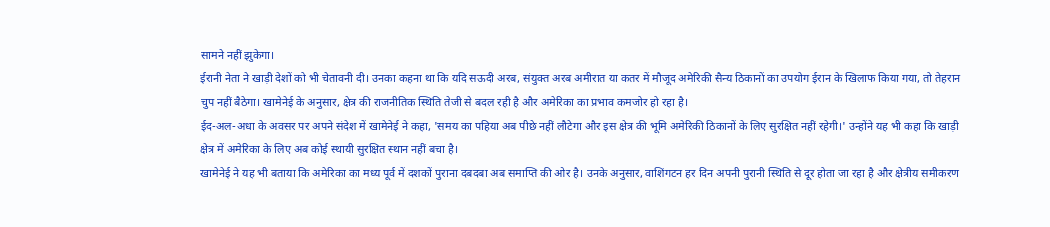सामने नहीं झुकेगा।
ईरानी नेता ने खाड़ी देशों को भी चेतावनी दी। उनका कहना था कि यदि सऊदी अरब, संयुक्त अरब अमीरात या कतर में मौजूद अमेरिकी सैन्य ठिकानों का उपयोग ईरान के खिलाफ किया गया, तो तेहरान चुप नहीं बैठेगा। खामेनेई के अनुसार, क्षेत्र की राजनीतिक स्थिति तेजी से बदल रही है और अमेरिका का प्रभाव कमजोर हो रहा है।
ईद-अल-अधा के अवसर पर अपने संदेश में खामेनेई ने कहा, 'समय का पहिया अब पीछे नहीं लौटेगा और इस क्षेत्र की भूमि अमेरिकी ठिकानों के लिए सुरक्षित नहीं रहेगी।' उन्होंने यह भी कहा कि खाड़ी क्षेत्र में अमेरिका के लिए अब कोई स्थायी सुरक्षित स्थान नहीं बचा है।
खामेनेई ने यह भी बताया कि अमेरिका का मध्य पूर्व में दशकों पुराना दबदबा अब समाप्ति की ओर है। उनके अनुसार, वाशिंगटन हर दिन अपनी पुरानी स्थिति से दूर होता जा रहा है और क्षेत्रीय समीकरण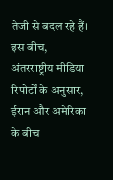तेजी से बदल रहे हैं।
इस बीच, अंतरराष्ट्रीय मीडिया रिपोर्टों के अनुसार, ईरान और अमेरिका के बीच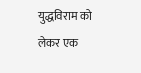युद्धविराम को लेकर एक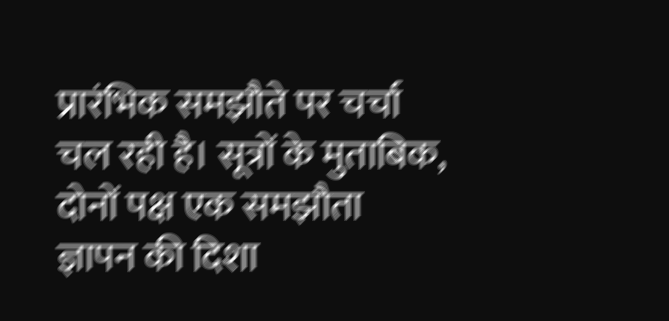प्रारंभिक समझौते पर चर्चा चल रही है। सूत्रों के मुताबिक, दोनों पक्ष एक समझौता ज्ञापन की दिशा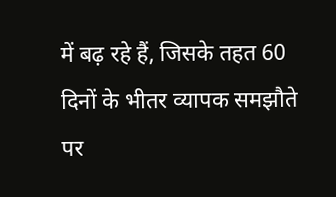में बढ़ रहे हैं, जिसके तहत 60 दिनों के भीतर व्यापक समझौते पर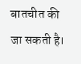बातचीत की जा सकती है।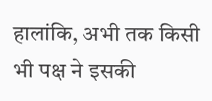हालांकि, अभी तक किसी भी पक्ष ने इसकी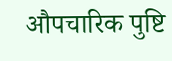औपचारिक पुष्टि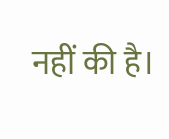नहीं की है।